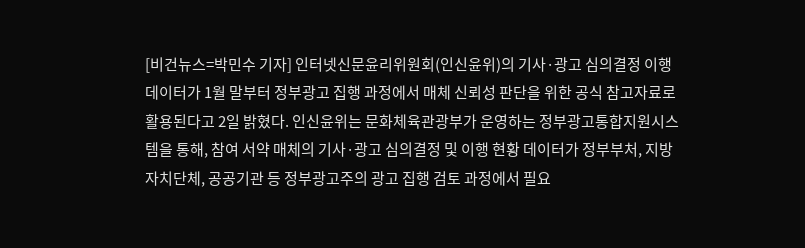[비건뉴스=박민수 기자] 인터넷신문윤리위원회(인신윤위)의 기사·광고 심의결정 이행 데이터가 1월 말부터 정부광고 집행 과정에서 매체 신뢰성 판단을 위한 공식 참고자료로 활용된다고 2일 밝혔다. 인신윤위는 문화체육관광부가 운영하는 정부광고통합지원시스템을 통해, 참여 서약 매체의 기사·광고 심의결정 및 이행 현황 데이터가 정부부처, 지방자치단체, 공공기관 등 정부광고주의 광고 집행 검토 과정에서 필요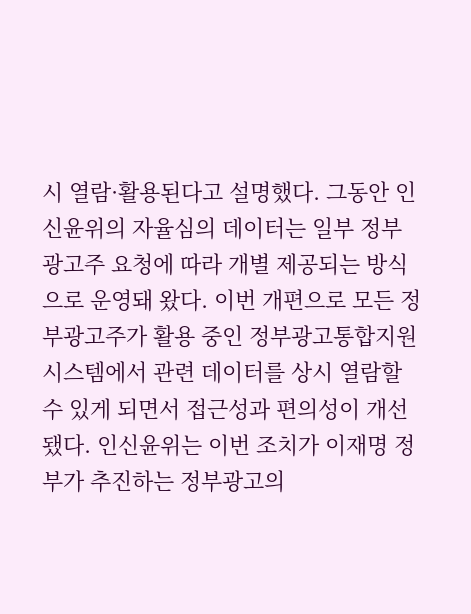시 열람·활용된다고 설명했다. 그동안 인신윤위의 자율심의 데이터는 일부 정부광고주 요청에 따라 개별 제공되는 방식으로 운영돼 왔다. 이번 개편으로 모든 정부광고주가 활용 중인 정부광고통합지원시스템에서 관련 데이터를 상시 열람할 수 있게 되면서 접근성과 편의성이 개선됐다. 인신윤위는 이번 조치가 이재명 정부가 추진하는 정부광고의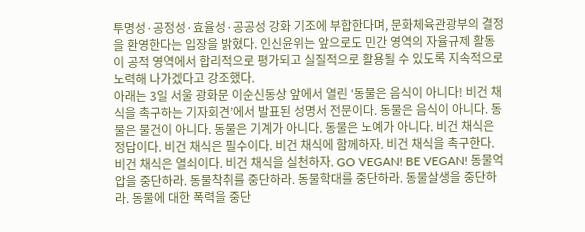투명성·공정성·효율성·공공성 강화 기조에 부합한다며, 문화체육관광부의 결정을 환영한다는 입장을 밝혔다. 인신윤위는 앞으로도 민간 영역의 자율규제 활동이 공적 영역에서 합리적으로 평가되고 실질적으로 활용될 수 있도록 지속적으로 노력해 나가겠다고 강조했다.
아래는 3일 서울 광화문 이순신동상 앞에서 열린 ‘동물은 음식이 아니다! 비건 채식을 촉구하는 기자회견’에서 발표된 성명서 전문이다. 동물은 음식이 아니다. 동물은 물건이 아니다. 동물은 기계가 아니다. 동물은 노예가 아니다. 비건 채식은 정답이다. 비건 채식은 필수이다. 비건 채식에 함께하자. 비건 채식을 촉구한다. 비건 채식은 열쇠이다. 비건 채식을 실천하자. GO VEGAN! BE VEGAN! 동물억압을 중단하라. 동물착취를 중단하라. 동물학대를 중단하라. 동물살생을 중단하라. 동물에 대한 폭력을 중단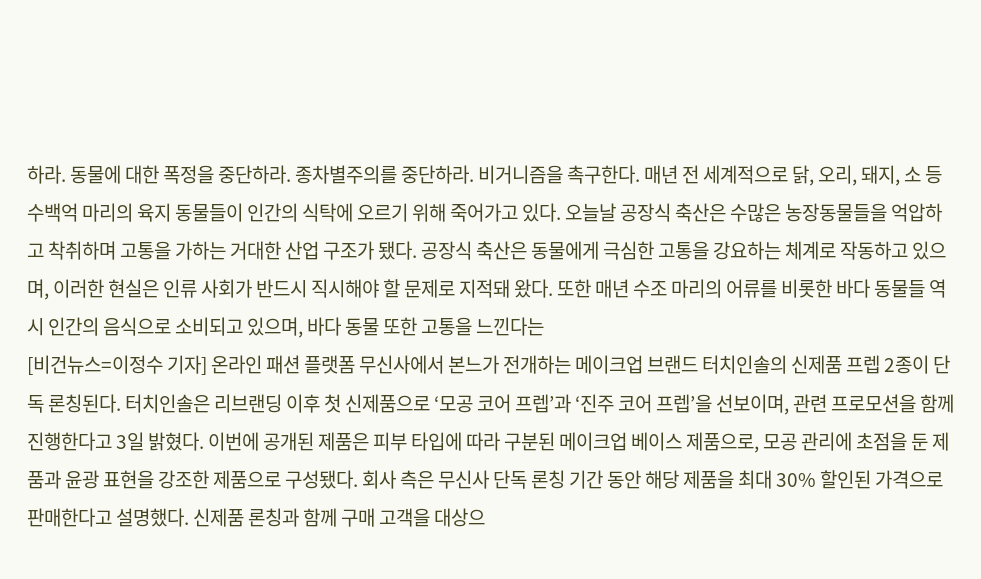하라. 동물에 대한 폭정을 중단하라. 종차별주의를 중단하라. 비거니즘을 촉구한다. 매년 전 세계적으로 닭, 오리, 돼지, 소 등 수백억 마리의 육지 동물들이 인간의 식탁에 오르기 위해 죽어가고 있다. 오늘날 공장식 축산은 수많은 농장동물들을 억압하고 착취하며 고통을 가하는 거대한 산업 구조가 됐다. 공장식 축산은 동물에게 극심한 고통을 강요하는 체계로 작동하고 있으며, 이러한 현실은 인류 사회가 반드시 직시해야 할 문제로 지적돼 왔다. 또한 매년 수조 마리의 어류를 비롯한 바다 동물들 역시 인간의 음식으로 소비되고 있으며, 바다 동물 또한 고통을 느낀다는
[비건뉴스=이정수 기자] 온라인 패션 플랫폼 무신사에서 본느가 전개하는 메이크업 브랜드 터치인솔의 신제품 프렙 2종이 단독 론칭된다. 터치인솔은 리브랜딩 이후 첫 신제품으로 ‘모공 코어 프렙’과 ‘진주 코어 프렙’을 선보이며, 관련 프로모션을 함께 진행한다고 3일 밝혔다. 이번에 공개된 제품은 피부 타입에 따라 구분된 메이크업 베이스 제품으로, 모공 관리에 초점을 둔 제품과 윤광 표현을 강조한 제품으로 구성됐다. 회사 측은 무신사 단독 론칭 기간 동안 해당 제품을 최대 30% 할인된 가격으로 판매한다고 설명했다. 신제품 론칭과 함께 구매 고객을 대상으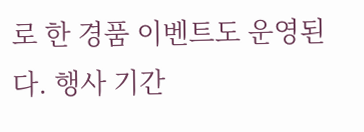로 한 경품 이벤트도 운영된다. 행사 기간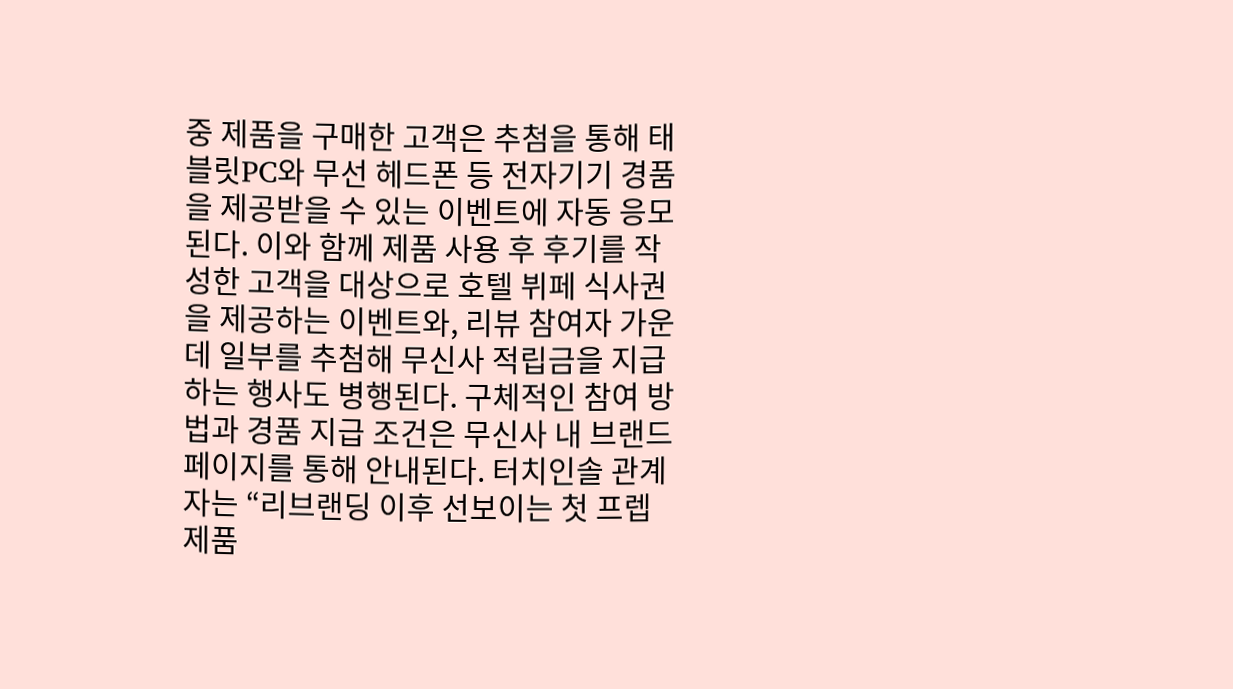중 제품을 구매한 고객은 추첨을 통해 태블릿PC와 무선 헤드폰 등 전자기기 경품을 제공받을 수 있는 이벤트에 자동 응모된다. 이와 함께 제품 사용 후 후기를 작성한 고객을 대상으로 호텔 뷔페 식사권을 제공하는 이벤트와, 리뷰 참여자 가운데 일부를 추첨해 무신사 적립금을 지급하는 행사도 병행된다. 구체적인 참여 방법과 경품 지급 조건은 무신사 내 브랜드 페이지를 통해 안내된다. 터치인솔 관계자는 “리브랜딩 이후 선보이는 첫 프렙 제품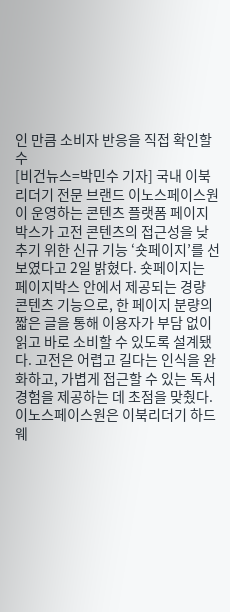인 만큼 소비자 반응을 직접 확인할 수
[비건뉴스=박민수 기자] 국내 이북리더기 전문 브랜드 이노스페이스원이 운영하는 콘텐츠 플랫폼 페이지박스가 고전 콘텐츠의 접근성을 낮추기 위한 신규 기능 ‘숏페이지’를 선보였다고 2일 밝혔다. 숏페이지는 페이지박스 안에서 제공되는 경량 콘텐츠 기능으로, 한 페이지 분량의 짧은 글을 통해 이용자가 부담 없이 읽고 바로 소비할 수 있도록 설계됐다. 고전은 어렵고 길다는 인식을 완화하고, 가볍게 접근할 수 있는 독서 경험을 제공하는 데 초점을 맞췄다. 이노스페이스원은 이북리더기 하드웨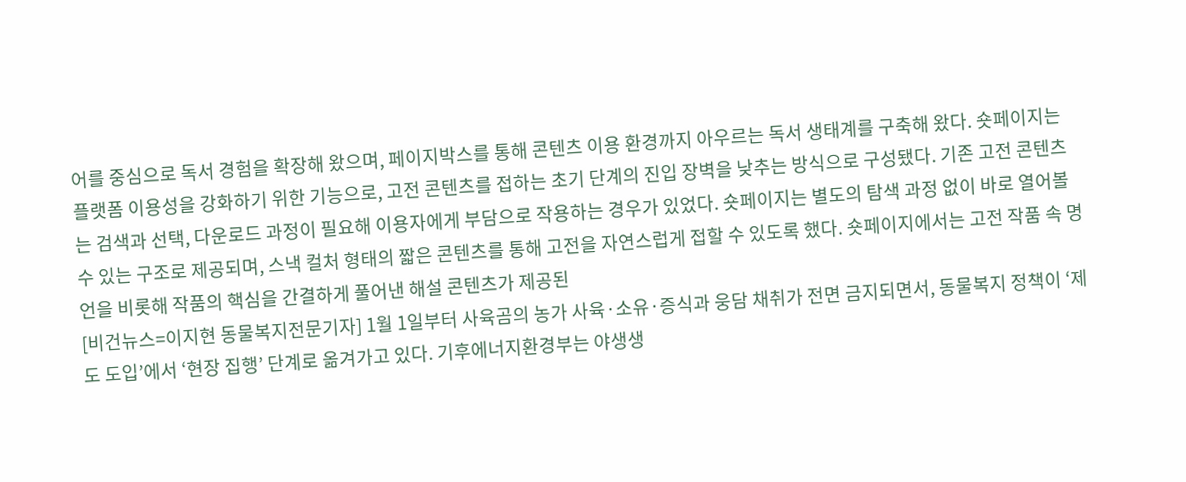어를 중심으로 독서 경험을 확장해 왔으며, 페이지박스를 통해 콘텐츠 이용 환경까지 아우르는 독서 생태계를 구축해 왔다. 숏페이지는 플랫폼 이용성을 강화하기 위한 기능으로, 고전 콘텐츠를 접하는 초기 단계의 진입 장벽을 낮추는 방식으로 구성됐다. 기존 고전 콘텐츠는 검색과 선택, 다운로드 과정이 필요해 이용자에게 부담으로 작용하는 경우가 있었다. 숏페이지는 별도의 탐색 과정 없이 바로 열어볼 수 있는 구조로 제공되며, 스낵 컬처 형태의 짧은 콘텐츠를 통해 고전을 자연스럽게 접할 수 있도록 했다. 숏페이지에서는 고전 작품 속 명언을 비롯해 작품의 핵심을 간결하게 풀어낸 해설 콘텐츠가 제공된
[비건뉴스=이지현 동물복지전문기자] 1월 1일부터 사육곰의 농가 사육·소유·증식과 웅담 채취가 전면 금지되면서, 동물복지 정책이 ‘제도 도입’에서 ‘현장 집행’ 단계로 옮겨가고 있다. 기후에너지환경부는 야생생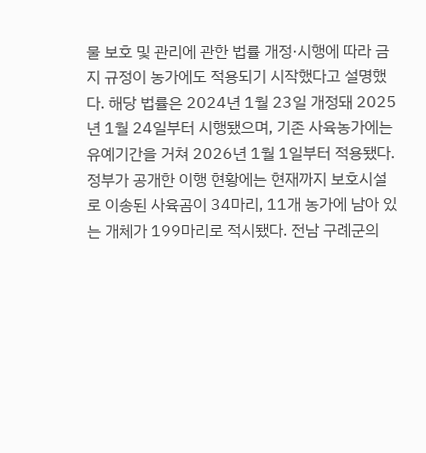물 보호 및 관리에 관한 법률 개정·시행에 따라 금지 규정이 농가에도 적용되기 시작했다고 설명했다. 해당 법률은 2024년 1월 23일 개정돼 2025년 1월 24일부터 시행됐으며, 기존 사육농가에는 유예기간을 거쳐 2026년 1월 1일부터 적용됐다. 정부가 공개한 이행 현황에는 현재까지 보호시설로 이송된 사육곰이 34마리, 11개 농가에 남아 있는 개체가 199마리로 적시됐다. 전남 구례군의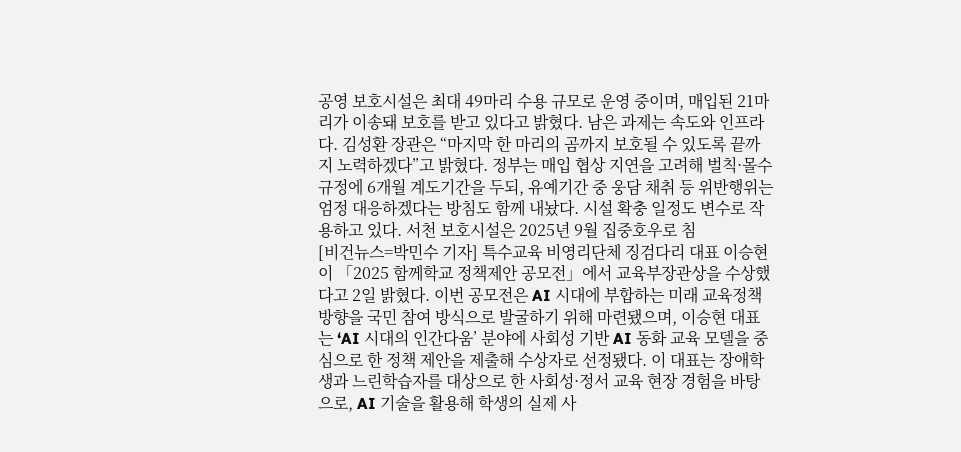공영 보호시설은 최대 49마리 수용 규모로 운영 중이며, 매입된 21마리가 이송돼 보호를 받고 있다고 밝혔다. 남은 과제는 속도와 인프라다. 김성환 장관은 “마지막 한 마리의 곰까지 보호될 수 있도록 끝까지 노력하겠다”고 밝혔다. 정부는 매입 협상 지연을 고려해 벌칙·몰수 규정에 6개월 계도기간을 두되, 유예기간 중 웅담 채취 등 위반행위는 엄정 대응하겠다는 방침도 함께 내놨다. 시설 확충 일정도 변수로 작용하고 있다. 서천 보호시설은 2025년 9월 집중호우로 침
[비건뉴스=박민수 기자] 특수교육 비영리단체 징검다리 대표 이승현이 「2025 함께학교 정책제안 공모전」에서 교육부장관상을 수상했다고 2일 밝혔다. 이번 공모전은 AI 시대에 부합하는 미래 교육정책 방향을 국민 참여 방식으로 발굴하기 위해 마련됐으며, 이승현 대표는 ‘AI 시대의 인간다움’ 분야에 사회성 기반 AI 동화 교육 모델을 중심으로 한 정책 제안을 제출해 수상자로 선정됐다. 이 대표는 장애학생과 느린학습자를 대상으로 한 사회성·정서 교육 현장 경험을 바탕으로, AI 기술을 활용해 학생의 실제 사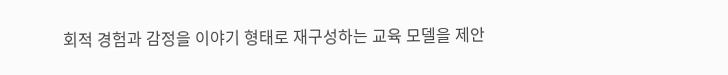회적 경험과 감정을 이야기 형태로 재구성하는 교육 모델을 제안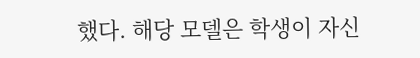했다. 해당 모델은 학생이 자신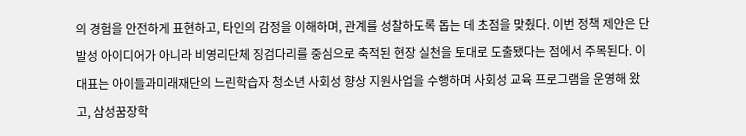의 경험을 안전하게 표현하고, 타인의 감정을 이해하며, 관계를 성찰하도록 돕는 데 초점을 맞췄다. 이번 정책 제안은 단발성 아이디어가 아니라 비영리단체 징검다리를 중심으로 축적된 현장 실천을 토대로 도출됐다는 점에서 주목된다. 이 대표는 아이들과미래재단의 느린학습자 청소년 사회성 향상 지원사업을 수행하며 사회성 교육 프로그램을 운영해 왔고, 삼성꿈장학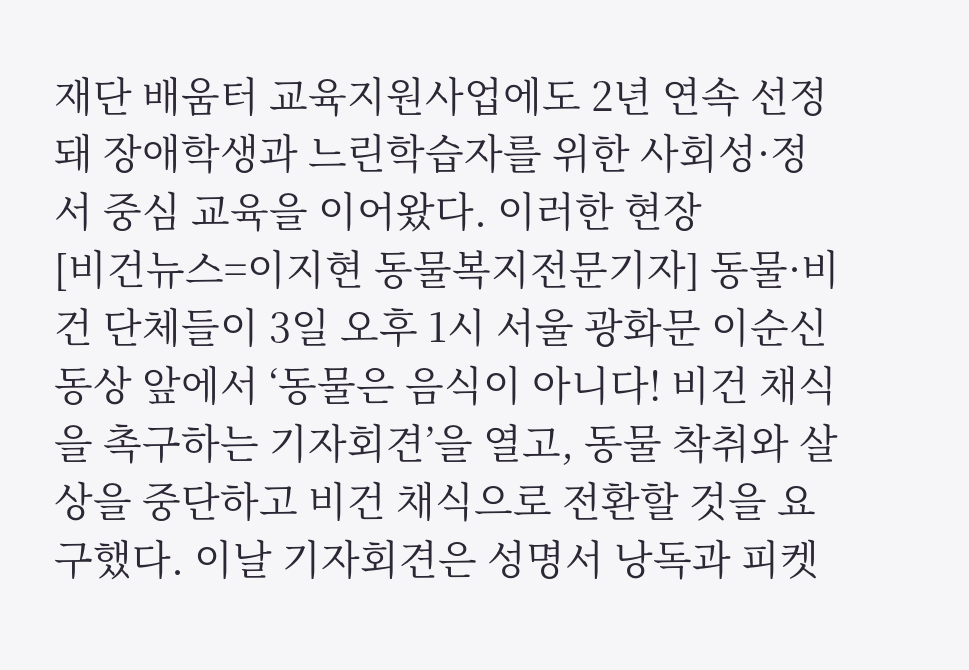재단 배움터 교육지원사업에도 2년 연속 선정돼 장애학생과 느린학습자를 위한 사회성·정서 중심 교육을 이어왔다. 이러한 현장
[비건뉴스=이지현 동물복지전문기자] 동물·비건 단체들이 3일 오후 1시 서울 광화문 이순신동상 앞에서 ‘동물은 음식이 아니다! 비건 채식을 촉구하는 기자회견’을 열고, 동물 착취와 살상을 중단하고 비건 채식으로 전환할 것을 요구했다. 이날 기자회견은 성명서 낭독과 피켓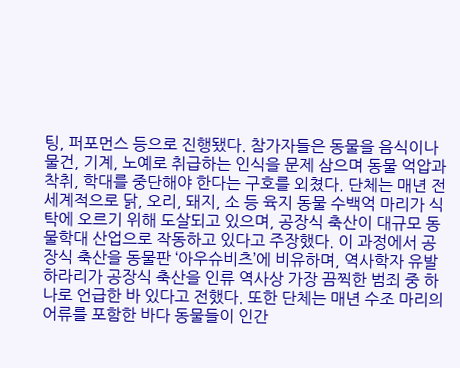팅, 퍼포먼스 등으로 진행됐다. 참가자들은 동물을 음식이나 물건, 기계, 노예로 취급하는 인식을 문제 삼으며 동물 억압과 착취, 학대를 중단해야 한다는 구호를 외쳤다. 단체는 매년 전 세계적으로 닭, 오리, 돼지, 소 등 육지 동물 수백억 마리가 식탁에 오르기 위해 도살되고 있으며, 공장식 축산이 대규모 동물학대 산업으로 작동하고 있다고 주장했다. 이 과정에서 공장식 축산을 동물판 ‘아우슈비츠’에 비유하며, 역사학자 유발 하라리가 공장식 축산을 인류 역사상 가장 끔찍한 범죄 중 하나로 언급한 바 있다고 전했다. 또한 단체는 매년 수조 마리의 어류를 포함한 바다 동물들이 인간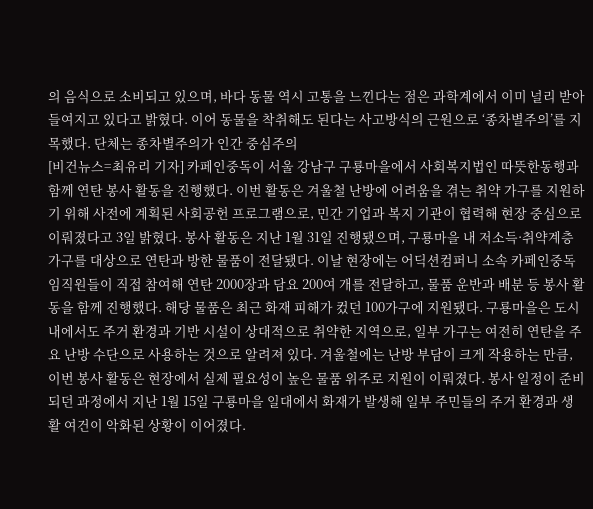의 음식으로 소비되고 있으며, 바다 동물 역시 고통을 느낀다는 점은 과학계에서 이미 널리 받아들여지고 있다고 밝혔다. 이어 동물을 착취해도 된다는 사고방식의 근원으로 ‘종차별주의’를 지목했다. 단체는 종차별주의가 인간 중심주의
[비건뉴스=최유리 기자] 카페인중독이 서울 강남구 구룡마을에서 사회복지법인 따뜻한동행과 함께 연탄 봉사 활동을 진행했다. 이번 활동은 겨울철 난방에 어려움을 겪는 취약 가구를 지원하기 위해 사전에 계획된 사회공헌 프로그램으로, 민간 기업과 복지 기관이 협력해 현장 중심으로 이뤄졌다고 3일 밝혔다. 봉사 활동은 지난 1월 31일 진행됐으며, 구룡마을 내 저소득·취약계층 가구를 대상으로 연탄과 방한 물품이 전달됐다. 이날 현장에는 어딕션컴퍼니 소속 카페인중독 임직원들이 직접 참여해 연탄 2000장과 담요 200여 개를 전달하고, 물품 운반과 배분 등 봉사 활동을 함께 진행했다. 해당 물품은 최근 화재 피해가 컸던 100가구에 지원됐다. 구룡마을은 도시 내에서도 주거 환경과 기반 시설이 상대적으로 취약한 지역으로, 일부 가구는 여전히 연탄을 주요 난방 수단으로 사용하는 것으로 알려져 있다. 겨울철에는 난방 부담이 크게 작용하는 만큼, 이번 봉사 활동은 현장에서 실제 필요성이 높은 물품 위주로 지원이 이뤄졌다. 봉사 일정이 준비되던 과정에서 지난 1월 15일 구룡마을 일대에서 화재가 발생해 일부 주민들의 주거 환경과 생활 여건이 악화된 상황이 이어졌다.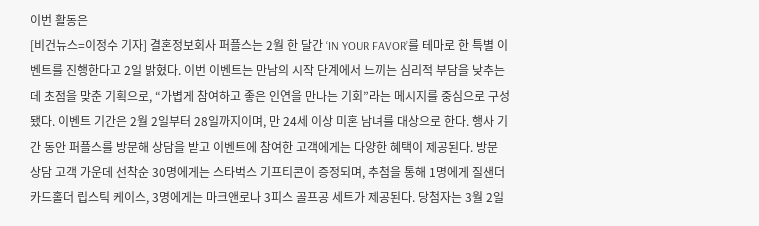이번 활동은
[비건뉴스=이정수 기자] 결혼정보회사 퍼플스는 2월 한 달간 ‘IN YOUR FAVOR’를 테마로 한 특별 이벤트를 진행한다고 2일 밝혔다. 이번 이벤트는 만남의 시작 단계에서 느끼는 심리적 부담을 낮추는 데 초점을 맞춘 기획으로, “가볍게 참여하고 좋은 인연을 만나는 기회”라는 메시지를 중심으로 구성됐다. 이벤트 기간은 2월 2일부터 28일까지이며, 만 24세 이상 미혼 남녀를 대상으로 한다. 행사 기간 동안 퍼플스를 방문해 상담을 받고 이벤트에 참여한 고객에게는 다양한 혜택이 제공된다. 방문 상담 고객 가운데 선착순 30명에게는 스타벅스 기프티콘이 증정되며, 추첨을 통해 1명에게 질샌더 카드홀더 립스틱 케이스, 3명에게는 마크앤로나 3피스 골프공 세트가 제공된다. 당첨자는 3월 2일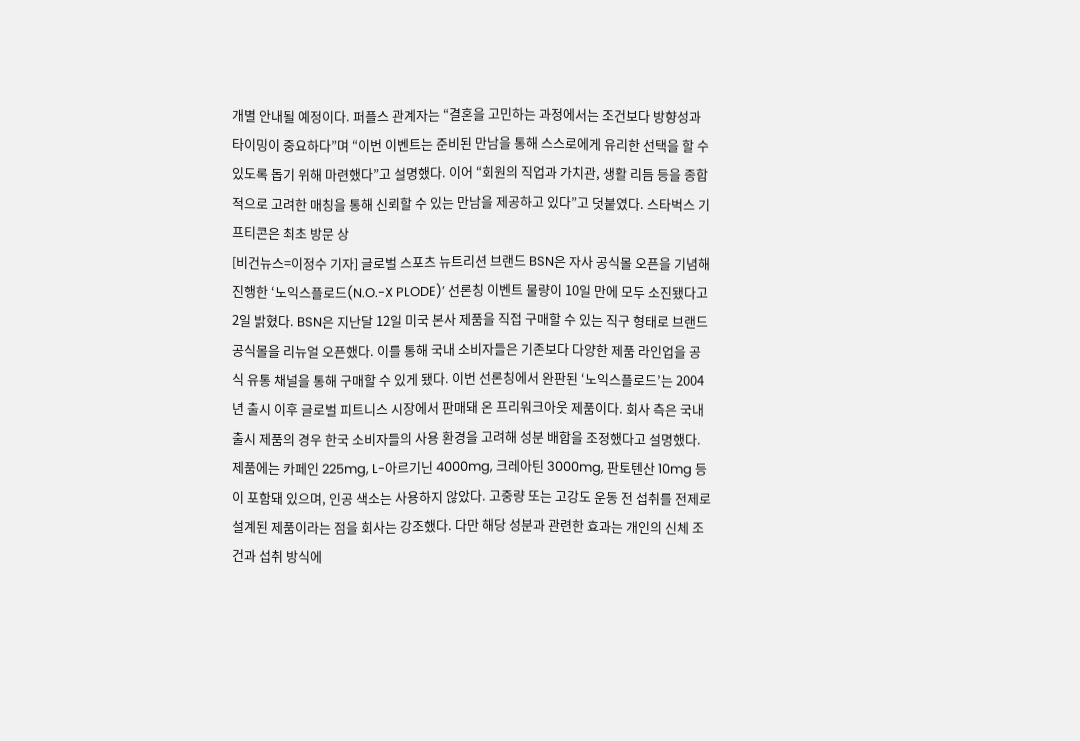개별 안내될 예정이다. 퍼플스 관계자는 “결혼을 고민하는 과정에서는 조건보다 방향성과 타이밍이 중요하다”며 “이번 이벤트는 준비된 만남을 통해 스스로에게 유리한 선택을 할 수 있도록 돕기 위해 마련했다”고 설명했다. 이어 “회원의 직업과 가치관, 생활 리듬 등을 종합적으로 고려한 매칭을 통해 신뢰할 수 있는 만남을 제공하고 있다”고 덧붙였다. 스타벅스 기프티콘은 최초 방문 상
[비건뉴스=이정수 기자] 글로벌 스포츠 뉴트리션 브랜드 BSN은 자사 공식몰 오픈을 기념해 진행한 ‘노익스플로드(N.O.-X PLODE)’ 선론칭 이벤트 물량이 10일 만에 모두 소진됐다고 2일 밝혔다. BSN은 지난달 12일 미국 본사 제품을 직접 구매할 수 있는 직구 형태로 브랜드 공식몰을 리뉴얼 오픈했다. 이를 통해 국내 소비자들은 기존보다 다양한 제품 라인업을 공식 유통 채널을 통해 구매할 수 있게 됐다. 이번 선론칭에서 완판된 ‘노익스플로드’는 2004년 출시 이후 글로벌 피트니스 시장에서 판매돼 온 프리워크아웃 제품이다. 회사 측은 국내 출시 제품의 경우 한국 소비자들의 사용 환경을 고려해 성분 배합을 조정했다고 설명했다. 제품에는 카페인 225mg, L-아르기닌 4000mg, 크레아틴 3000mg, 판토텐산 10mg 등이 포함돼 있으며, 인공 색소는 사용하지 않았다. 고중량 또는 고강도 운동 전 섭취를 전제로 설계된 제품이라는 점을 회사는 강조했다. 다만 해당 성분과 관련한 효과는 개인의 신체 조건과 섭취 방식에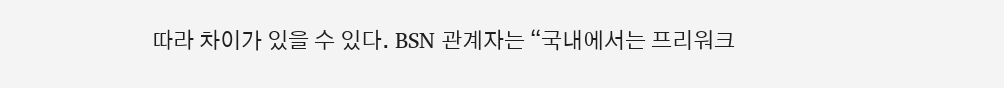따라 차이가 있을 수 있다. BSN 관계자는 “국내에서는 프리워크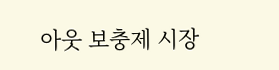아웃 보충제 시장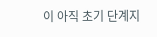이 아직 초기 단계지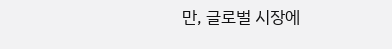만, 글로벌 시장에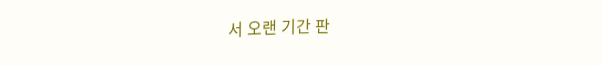서 오랜 기간 판